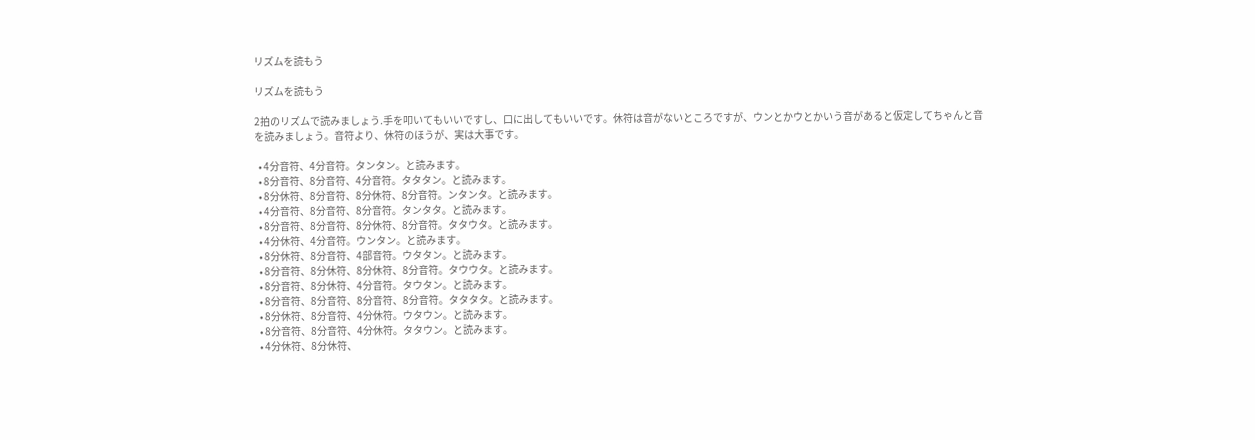リズムを読もう

リズムを読もう

2拍のリズムで読みましょう.手を叩いてもいいですし、口に出してもいいです。休符は音がないところですが、ウンとかウとかいう音があると仮定してちゃんと音を読みましょう。音符より、休符のほうが、実は大事です。

  • 4分音符、4分音符。タンタン。と読みます。
  • 8分音符、8分音符、4分音符。タタタン。と読みます。
  • 8分休符、8分音符、8分休符、8分音符。ンタンタ。と読みます。
  • 4分音符、8分音符、8分音符。タンタタ。と読みます。
  • 8分音符、8分音符、8分休符、8分音符。タタウタ。と読みます。
  • 4分休符、4分音符。ウンタン。と読みます。
  • 8分休符、8分音符、4部音符。ウタタン。と読みます。
  • 8分音符、8分休符、8分休符、8分音符。タウウタ。と読みます。
  • 8分音符、8分休符、4分音符。タウタン。と読みます。
  • 8分音符、8分音符、8分音符、8分音符。タタタタ。と読みます。
  • 8分休符、8分音符、4分休符。ウタウン。と読みます。
  • 8分音符、8分音符、4分休符。タタウン。と読みます。
  • 4分休符、8分休符、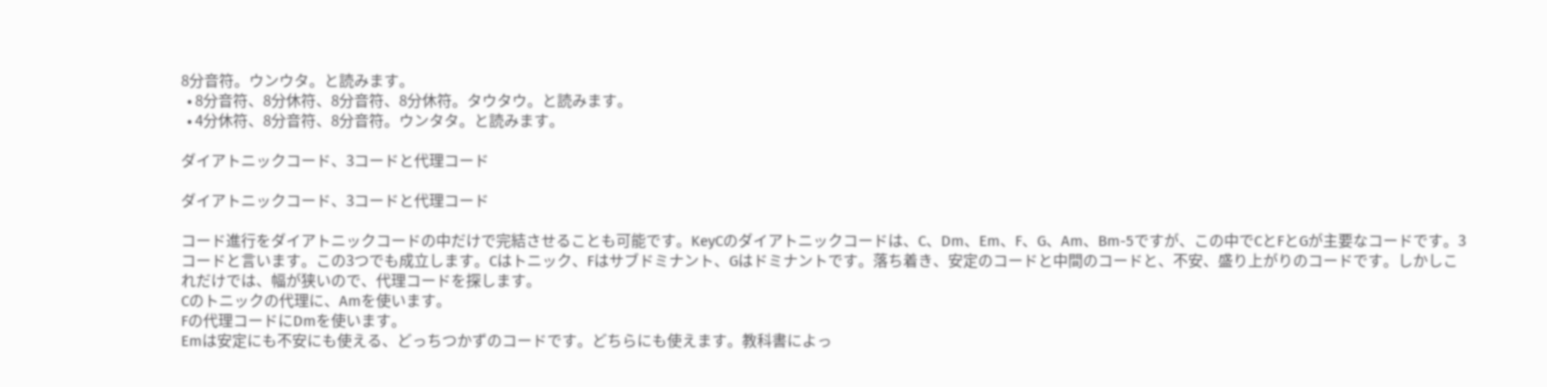8分音符。ウンウタ。と読みます。
  • 8分音符、8分休符、8分音符、8分休符。タウタウ。と読みます。
  • 4分休符、8分音符、8分音符。ウンタタ。と読みます。

ダイアトニックコード、3コードと代理コード

ダイアトニックコード、3コードと代理コード

コード進行をダイアトニックコードの中だけで完結させることも可能です。KeyCのダイアトニックコードは、C、Dm、Em、F、G、Am、Bm-5ですが、この中でCとFとGが主要なコードです。3コードと言います。この3つでも成立します。Cはトニック、Fはサブドミナント、Gはドミナントです。落ち着き、安定のコードと中間のコードと、不安、盛り上がりのコードです。しかしこれだけでは、幅が狭いので、代理コードを探します。
Cのトニックの代理に、Amを使います。
Fの代理コードにDmを使います。
Emは安定にも不安にも使える、どっちつかずのコードです。どちらにも使えます。教科書によっ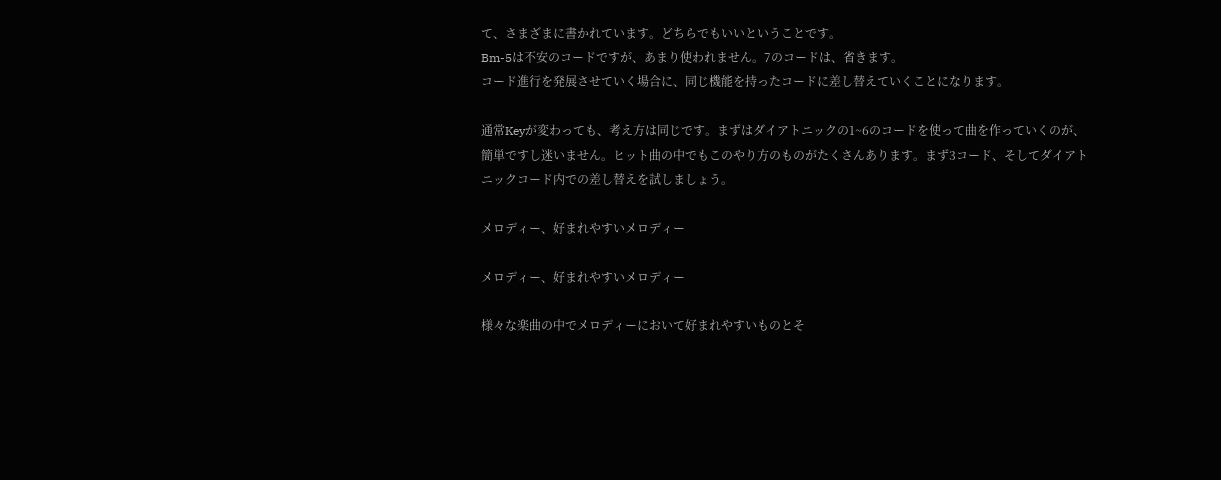て、さまざまに書かれています。どちらでもいいということです。
Bm-5は不安のコードですが、あまり使われません。7のコードは、省きます。
コード進行を発展させていく場合に、同じ機能を持ったコードに差し替えていくことになります。

通常Keyが変わっても、考え方は同じです。まずはダイアトニックの1~6のコードを使って曲を作っていくのが、簡単ですし迷いません。ヒット曲の中でもこのやり方のものがたくさんあります。まず3コード、そしてダイアトニックコード内での差し替えを試しましょう。

メロディー、好まれやすいメロディー

メロディー、好まれやすいメロディー

様々な楽曲の中でメロディーにおいて好まれやすいものとそ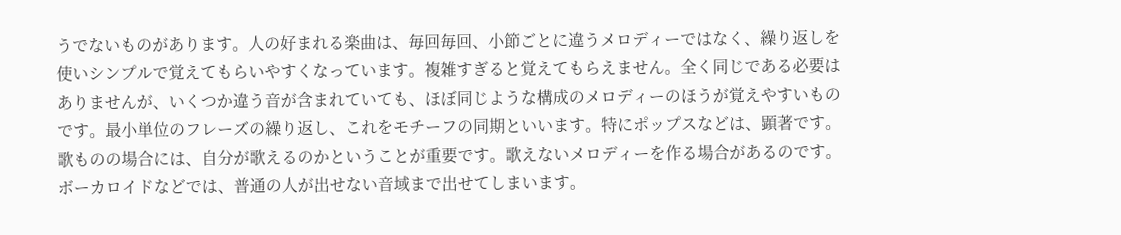うでないものがあります。人の好まれる楽曲は、毎回毎回、小節ごとに違うメロディーではなく、繰り返しを使いシンプルで覚えてもらいやすくなっています。複雑すぎると覚えてもらえません。全く同じである必要はありませんが、いくつか違う音が含まれていても、ほぼ同じような構成のメロディーのほうが覚えやすいものです。最小単位のフレーズの繰り返し、これをモチーフの同期といいます。特にポップスなどは、顕著です。
歌ものの場合には、自分が歌えるのかということが重要です。歌えないメロディーを作る場合があるのです。ボーカロイドなどでは、普通の人が出せない音域まで出せてしまいます。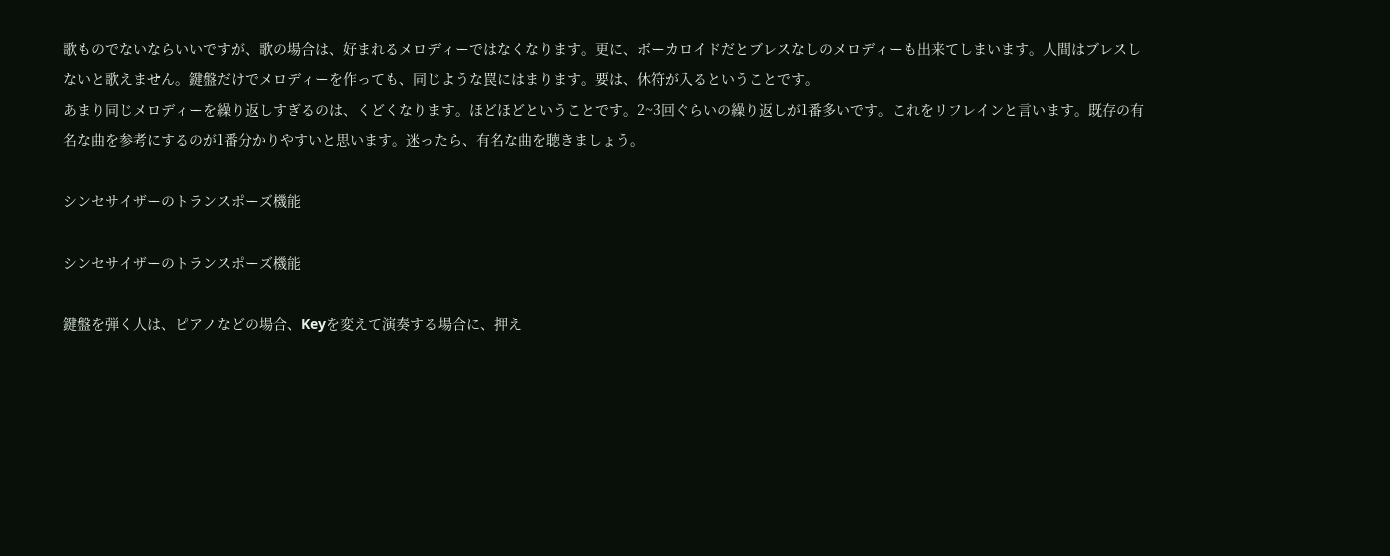歌ものでないならいいですが、歌の場合は、好まれるメロディーではなくなります。更に、ボーカロイドだとブレスなしのメロディーも出来てしまいます。人間はブレスしないと歌えません。鍵盤だけでメロディーを作っても、同じような罠にはまります。要は、休符が入るということです。
あまり同じメロディーを繰り返しすぎるのは、くどくなります。ほどほどということです。2~3回ぐらいの繰り返しが1番多いです。これをリフレインと言います。既存の有名な曲を参考にするのが1番分かりやすいと思います。迷ったら、有名な曲を聴きましょう。

シンセサイザーのトランスポーズ機能

シンセサイザーのトランスポーズ機能

鍵盤を弾く人は、ピアノなどの場合、Keyを変えて演奏する場合に、押え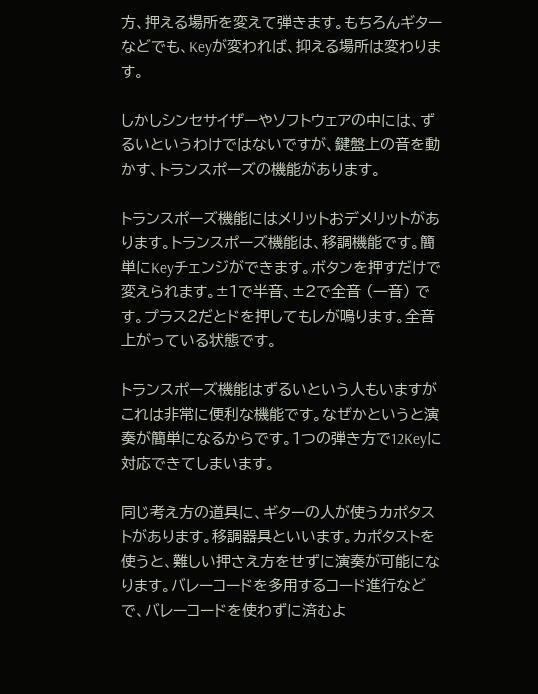方、押える場所を変えて弾きます。もちろんギターなどでも、Keyが変われば、抑える場所は変わります。

しかしシンセサイザーやソフトウェアの中には、ずるいというわけではないですが、鍵盤上の音を動かす、トランスポーズの機能があります。

トランスポーズ機能にはメリットおデメリットがあります。トランスポーズ機能は、移調機能です。簡単にKeyチェンジができます。ボタンを押すだけで変えられます。±1で半音、±2で全音 (一音) です。プラス2だとドを押してもレが鳴ります。全音上がっている状態です。

トランスポーズ機能はずるいという人もいますがこれは非常に便利な機能です。なぜかというと演奏が簡単になるからです。1つの弾き方で12Keyに対応できてしまいます。

同じ考え方の道具に、ギターの人が使うカポタストがあります。移調器具といいます。カポタストを使うと、難しい押さえ方をせずに演奏が可能になります。バレーコードを多用するコード進行などで、バレーコードを使わずに済むよ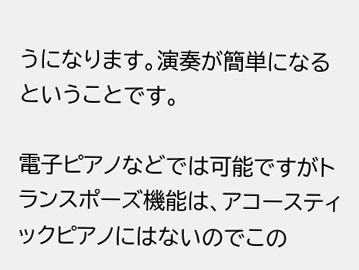うになります。演奏が簡単になるということです。

電子ピアノなどでは可能ですがトランスポーズ機能は、アコースティックピアノにはないのでこの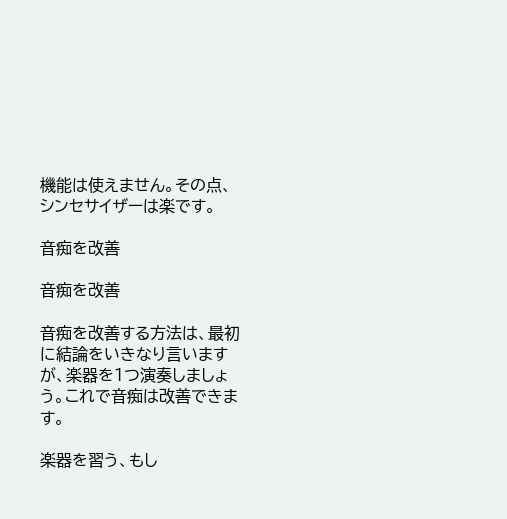機能は使えません。その点、シンセサイザーは楽です。

音痴を改善

音痴を改善

音痴を改善する方法は、最初に結論をいきなり言いますが、楽器を1つ演奏しましょう。これで音痴は改善できます。

楽器を習う、もし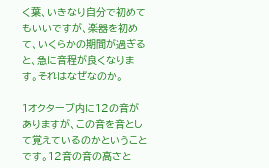く葉、いきなり自分で初めてもいいですが、楽器を初めて、いくらかの期間が過ぎると、急に音程が良くなります。それはなぜなのか。

1オクターブ内に12の音がありますが、この音を音として覚えているのかということです。12音の音の高さと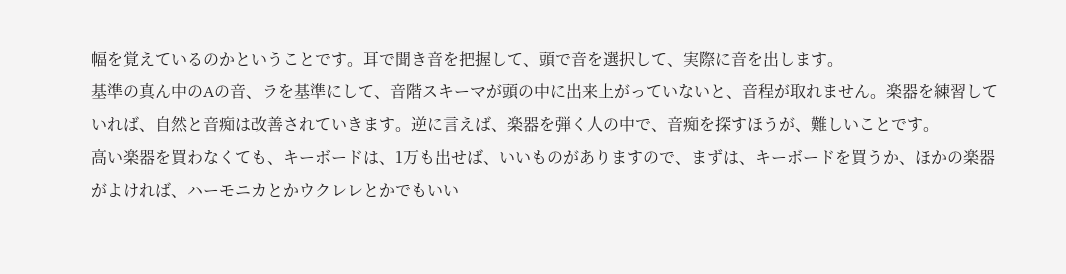幅を覚えているのかということです。耳で聞き音を把握して、頭で音を選択して、実際に音を出します。
基準の真ん中のAの音、ラを基準にして、音階スキーマが頭の中に出来上がっていないと、音程が取れません。楽器を練習していれば、自然と音痴は改善されていきます。逆に言えば、楽器を弾く人の中で、音痴を探すほうが、難しいことです。
高い楽器を買わなくても、キーボードは、1万も出せば、いいものがありますので、まずは、キーボードを買うか、ほかの楽器がよければ、ハーモニカとかウクレレとかでもいい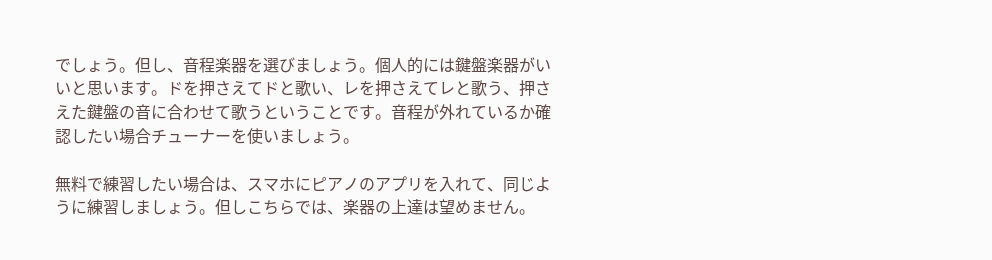でしょう。但し、音程楽器を選びましょう。個人的には鍵盤楽器がいいと思います。ドを押さえてドと歌い、レを押さえてレと歌う、押さえた鍵盤の音に合わせて歌うということです。音程が外れているか確認したい場合チューナーを使いましょう。

無料で練習したい場合は、スマホにピアノのアプリを入れて、同じように練習しましょう。但しこちらでは、楽器の上達は望めません。